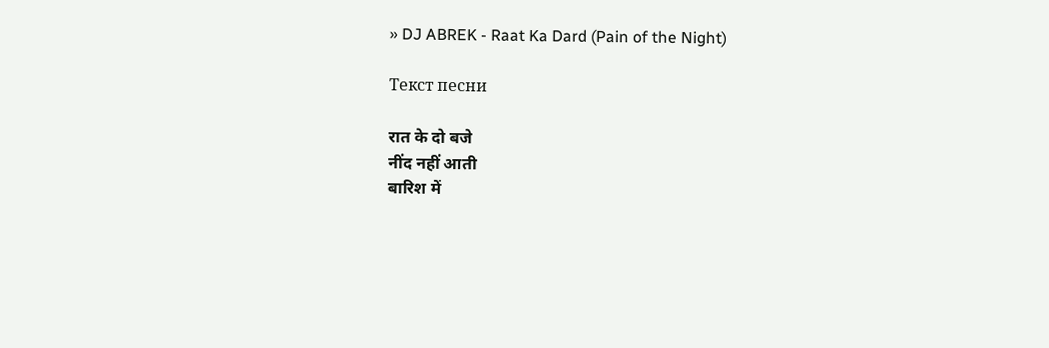» DJ ABREK - Raat Ka Dard (Pain of the Night)

Текст песни

रात के दो बजे
नींद नहीं आती
बारिश में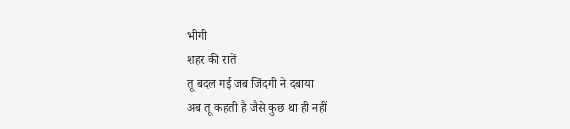भीगी
शहर की रातें
तू बदल गई जब जिंदगी ने दबाया
अब तू कहती है जैसे कुछ था ही नहीं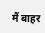मैं बाहर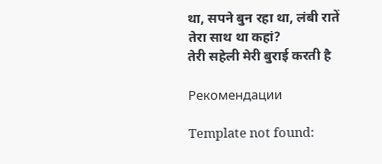था, सपने बुन रहा था, लंबी रातें
तेरा साथ था कहां?
तेरी सहेली मेरी बुराई करती है

Рекомендации

Template not found: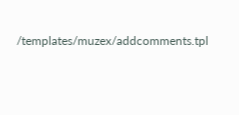/templates/muzex/addcomments.tpl